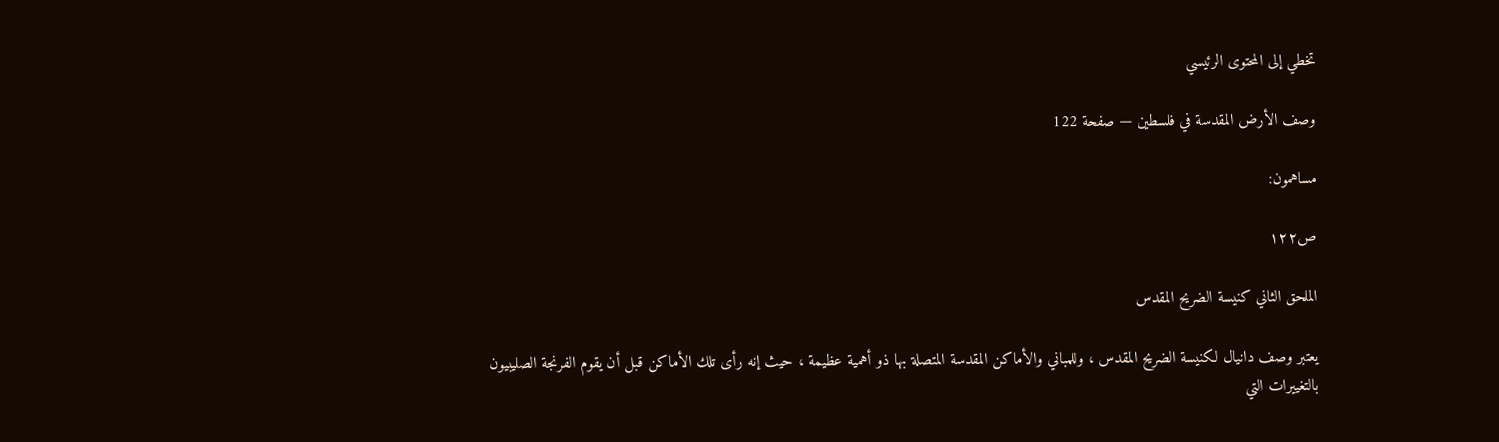تخطي إلى المحتوى الرئيسي

وصف الأرض المقدسة في فلسطين — صفحة 122

مساهمون:

ص١٢٢

الملحق الثاني كنيسة الضريح المقدس

يعتبر وصف دانيال لكنيسة الضريح المقدس ، وللمباني والأماكن المقدسة المتصلة بها ذو أهمية عظيمة ، حيث إنه رأى تلك الأماكن قبل أن يقوم الفرنجة الصليبيون بالتغييرات التي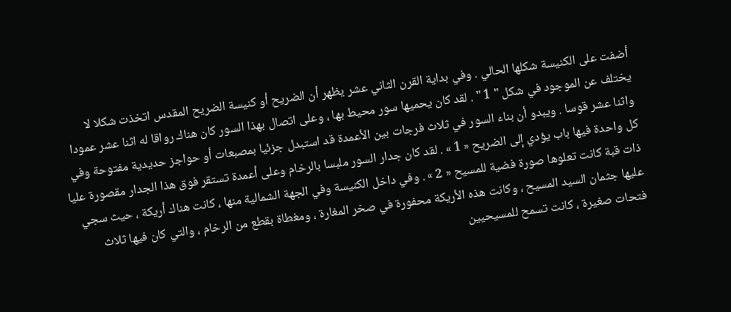أضفت على الكنيسة شكلها الحالي . وفي بداية القرن الثاني عشر يظهر أن الضريح أو كنيسة الضريح المقدس اتخذت شكلا لا يختلف عن الموجود في شكل " 1 " . لقد كان يحميها سور محيط بها ، وعلى اتصال بهذا السور كان هناك رواقا له اثنا عشر عمودا واثنا عشر قوسا . ويبدو أن بناء السور في ثلاث فرجات بين الأعمدة قد استبدل جزئيا بمصبعات أو حواجز حديدية مفتوحة وفي كل واحدة فيها باب يؤدي إلى الضريح « 1 » . لقد كان جدار السور ملبسا بالرخام وعلى أعمدة تستقر فوق هذا الجدار مقصورة عليا ذات قبة كانت تعلوها صورة فضية للمسيح « 2 » . وفي داخل الكنيسة وفي الجهة الشمالية منها ، كانت هناك أريكة ، حيث سجي عليها جثمان السيد المسيح ، وكانت هذه الأريكة محفورة في صخر المغارة ، ومغطاة بقطع من الرخام ، والتي كان فيها ثلاث فتحات صغيرة ، كانت تسمح للمسيحيين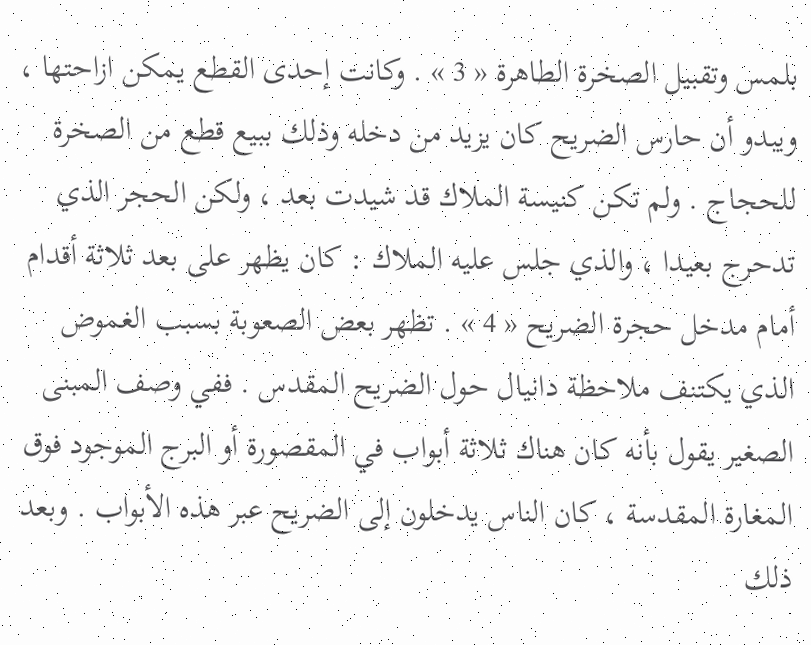بلمس وتقبيل الصخرة الطاهرة « 3 » . وكانت إحدى القطع يمكن ازاحتها ، ويبدو أن حارس الضريح كان يزيد من دخله وذلك ببيع قطع من الصخرة للحجاج . ولم تكن كنيسة الملاك قد شيدت بعد ، ولكن الحجر الذي تدحرج بعيدا ، والذي جلس عليه الملاك : كان يظهر على بعد ثلاثة أقدام أمام مدخل حجرة الضريح « 4 » . تظهر بعض الصعوبة بسبب الغموض الذي يكتنف ملاحظة دانيال حول الضريح المقدس . ففي وصف المبنى الصغير يقول بأنه كان هناك ثلاثة أبواب في المقصورة أو البرج الموجود فوق المغارة المقدسة ، كان الناس يدخلون إلى الضريح عبر هذه الأبواب . وبعد ذلك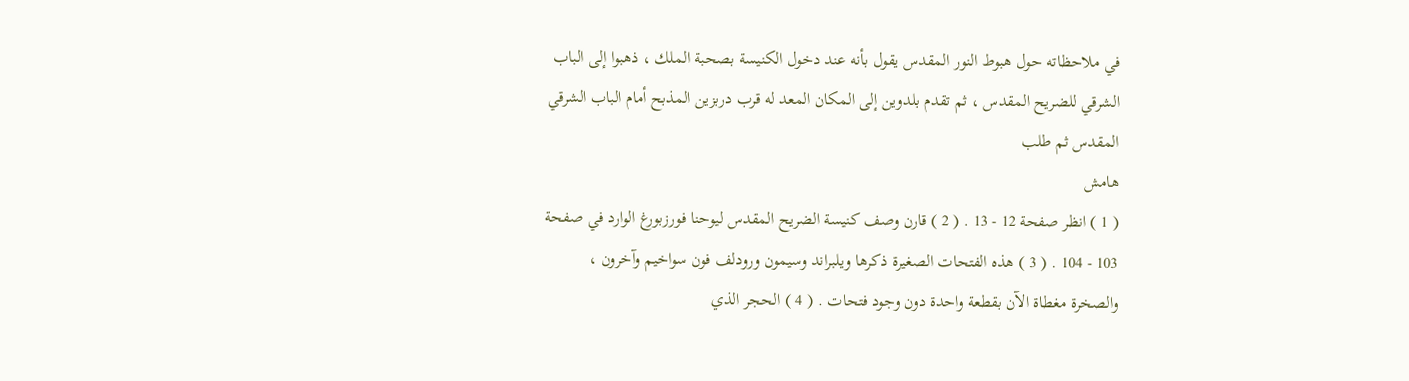في ملاحظاته حول هبوط النور المقدس يقول بأنه عند دخول الكنيسة بصحبة الملك ، ذهبوا إلى الباب الشرقي للضريح المقدس ، ثم تقدم بلدوين إلى المكان المعد له قرب دربزين المذبح أمام الباب الشرقي المقدس ثم طلب
هامش
( 1 ) انظر صفحة 12 - 13 . ( 2 ) قارن وصف كنيسة الضريح المقدس ليوحنا فورزبورغ الوارد في صفحة 103 - 104 . ( 3 ) هذه الفتحات الصغيرة ذكرها ويلبراند وسيمون ورودلف فون سواخيم وآخرون ، والصخرة مغطاة الآن بقطعة واحدة دون وجود فتحات . ( 4 ) الحجر الذي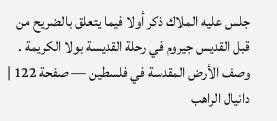جلس عليه الملاك ذكر أولا فيما يتعلق بالضريح من قبل القديس جيروم في رحلة القديسة بولا الكريمة .
وصف الأرض المقدسة في فلسطين — صفحة 122 | دانيال الراهب